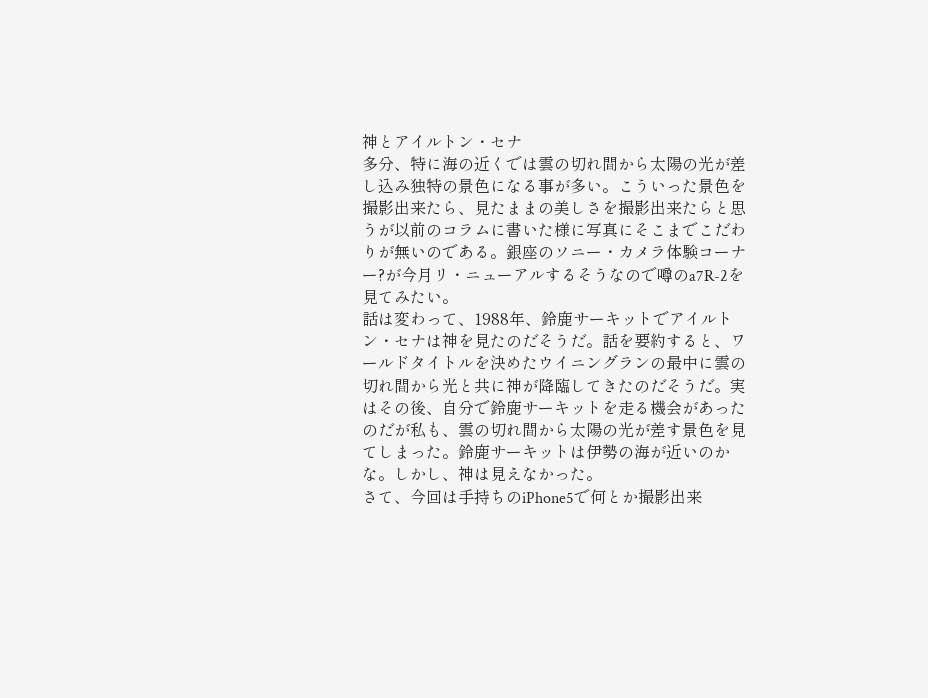神とアイルトン・セナ
多分、特に海の近くでは雲の切れ間から太陽の光が差し込み独特の景色になる事が多い。こういった景色を撮影出来たら、見たままの美しさを撮影出来たらと思うが以前のコラムに書いた様に写真にそこまでこだわりが無いのである。銀座のソニー・カメラ体験コーナー?が今月リ・ニューアルするそうなので噂のa7R-2を見てみたい。
話は変わって、1988年、鈴鹿サーキットでアイルトン・セナは神を見たのだそうだ。話を要約すると、ワールドタイトルを決めたウイニングランの最中に雲の切れ間から光と共に神が降臨してきたのだそうだ。実はその後、自分で鈴鹿サーキットを走る機会があったのだが私も、雲の切れ間から太陽の光が差す景色を見てしまった。鈴鹿サーキットは伊勢の海が近いのかな。しかし、神は見えなかった。
さて、今回は手持ちのiPhone5で何とか撮影出来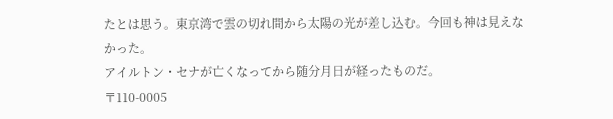たとは思う。東京湾で雲の切れ間から太陽の光が差し込む。今回も神は見えなかった。
アイルトン・セナが亡くなってから随分月日が経ったものだ。
〒110-0005